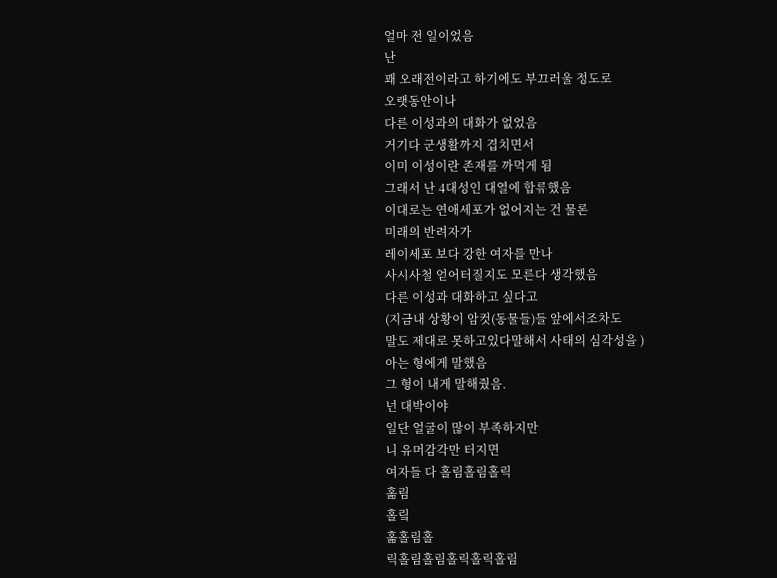얼마 전 일이었음
난
꽤 오래전이라고 하기에도 부끄러울 정도로
오랫동안이나
다른 이성과의 대화가 없었음
거기다 군생활까지 겹치면서
이미 이성이란 존재를 까먹게 됨
그래서 난 4대성인 대열에 합류했음
이대로는 연애세포가 없어지는 건 물론
미래의 반려자가
레이세포 보다 강한 여자를 만나
사시사철 얻어터질지도 모른다 생각했음
다른 이성과 대화하고 싶다고
(지금내 상황이 암컷(동물들)들 앞에서조차도
말도 제대로 못하고있다말해서 사태의 심각성을 )
아는 형에게 말했음
그 형이 내게 말해줬음.
넌 대박이야
일단 얼굴이 많이 부족하지만
니 유머감각만 터지면
여자들 다 홀림홀림홀릭
홂림
홀맄
홂홀림홀
릭홀림홀림홀릭홀릭홀림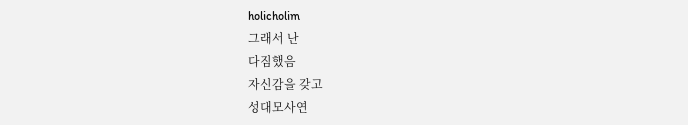holicholim
그래서 난
다짐했음
자신감을 갖고
성대모사연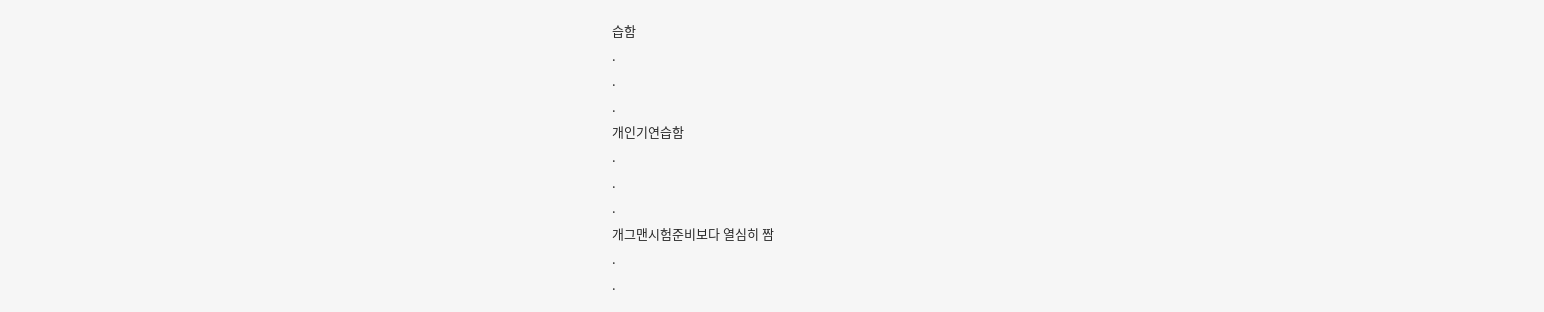습함
.
.
.
개인기연습함
.
.
.
개그맨시험준비보다 열심히 짬
.
.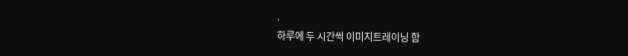.
하루에 두 시간씩 이미지트레이닝 함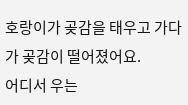호랑이가 곶감을 태우고 가다가 곶감이 떨어졌어요.
어디서 우는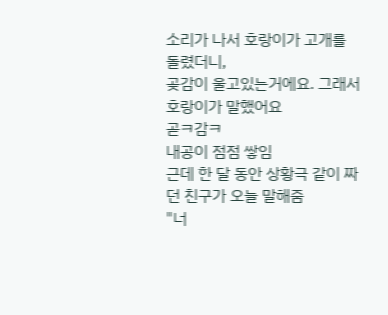소리가 나서 호랑이가 고개를 돌렸더니,
곶감이 울고있는거에요. 그래서 호랑이가 말했어요
곧ㅋ감ㅋ
내공이 점점 쌓임
근데 한 달 동안 상황극 같이 짜던 친구가 오늘 말해줌
"너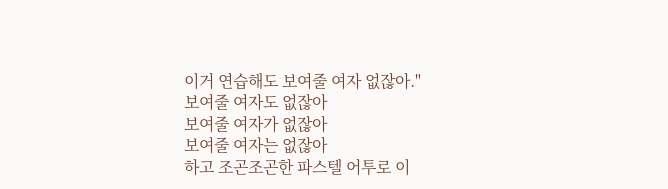이거 연습해도 보여줄 여자 없잖아."
보여줄 여자도 없잖아
보여줄 여자가 없잖아
보여줄 여자는 없잖아
하고 조곤조곤한 파스텔 어투로 이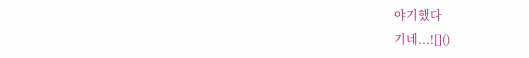야기했다
기네...![]()